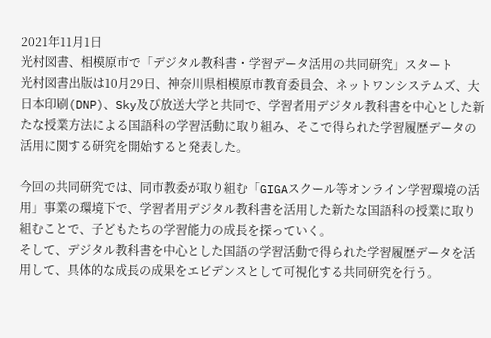2021年11月1日
光村図書、相模原市で「デジタル教科書・学習データ活用の共同研究」スタート
光村図書出版は10月29日、神奈川県相模原市教育委員会、ネットワンシステムズ、大日本印刷(DNP)、Sky及び放送大学と共同で、学習者用デジタル教科書を中心とした新たな授業方法による国語科の学習活動に取り組み、そこで得られた学習履歴データの活用に関する研究を開始すると発表した。

今回の共同研究では、同市教委が取り組む「GIGAスクール等オンライン学習環境の活用」事業の環境下で、学習者用デジタル教科書を活用した新たな国語科の授業に取り組むことで、子どもたちの学習能力の成長を探っていく。
そして、デジタル教科書を中心とした国語の学習活動で得られた学習履歴データを活用して、具体的な成長の成果をエビデンスとして可視化する共同研究を行う。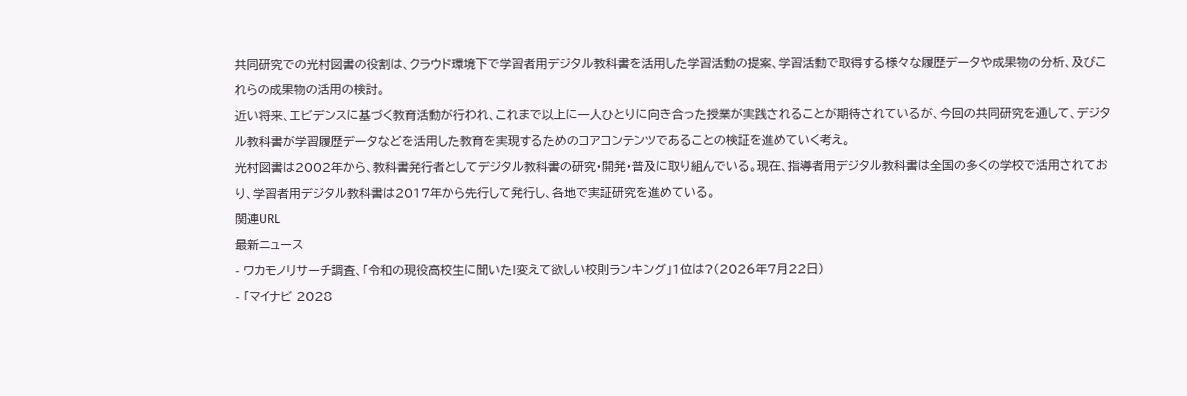共同研究での光村図書の役割は、クラウド環境下で学習者用デジタル教科書を活用した学習活動の提案、学習活動で取得する様々な履歴データや成果物の分析、及びこれらの成果物の活用の検討。
近い将来、エビデンスに基づく教育活動が行われ、これまで以上に一人ひとりに向き合った授業が実践されることが期待されているが、今回の共同研究を通して、デジタル教科書が学習履歴データなどを活用した教育を実現するためのコアコンテンツであることの検証を進めていく考え。
光村図書は2002年から、教科書発行者としてデジタル教科書の研究・開発・普及に取り組んでいる。現在、指導者用デジタル教科書は全国の多くの学校で活用されており、学習者用デジタル教科書は2017年から先行して発行し、各地で実証研究を進めている。
関連URL
最新ニュース
- ワカモノリサーチ調査、「令和の現役高校生に聞いた!変えて欲しい校則ランキング」1位は?(2026年7月22日)
- 「マイナビ 2028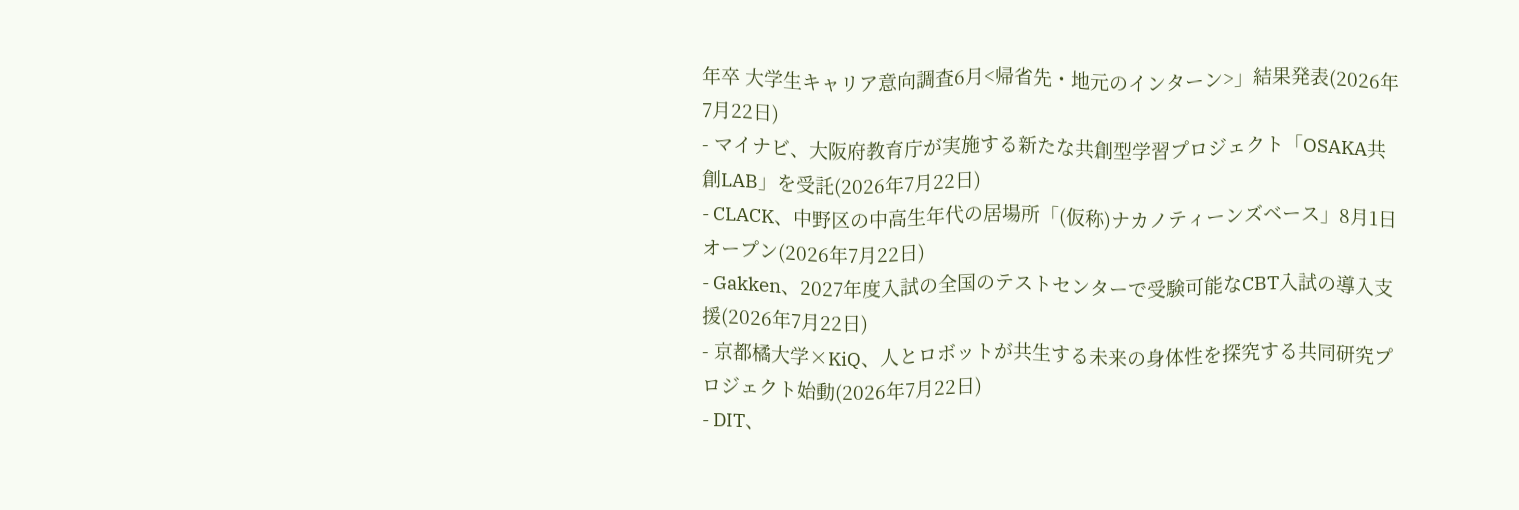年卒 大学生キャリア意向調査6月<帰省先・地元のインターン>」結果発表(2026年7月22日)
- マイナビ、大阪府教育庁が実施する新たな共創型学習プロジェクト「OSAKA共創LAB」を受託(2026年7月22日)
- CLACK、中野区の中高生年代の居場所「(仮称)ナカノティーンズベース」8月1日オープン(2026年7月22日)
- Gakken、2027年度入試の全国のテストセンターで受験可能なCBT入試の導入支援(2026年7月22日)
- 京都橘大学×KiQ、人とロボットが共生する未来の身体性を探究する共同研究プロジェクト始動(2026年7月22日)
- DIT、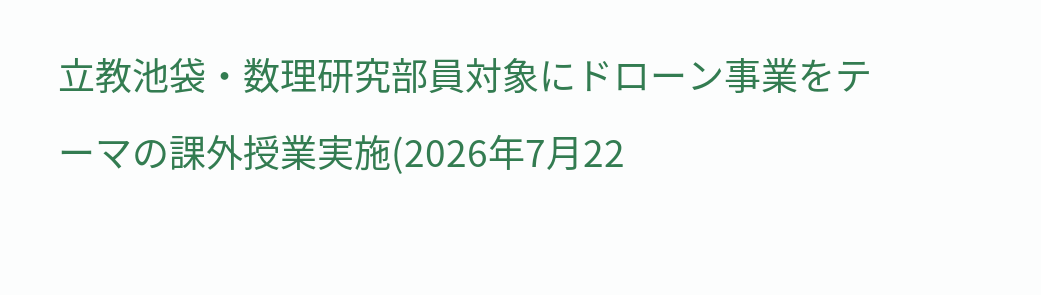立教池袋・数理研究部員対象にドローン事業をテーマの課外授業実施(2026年7月22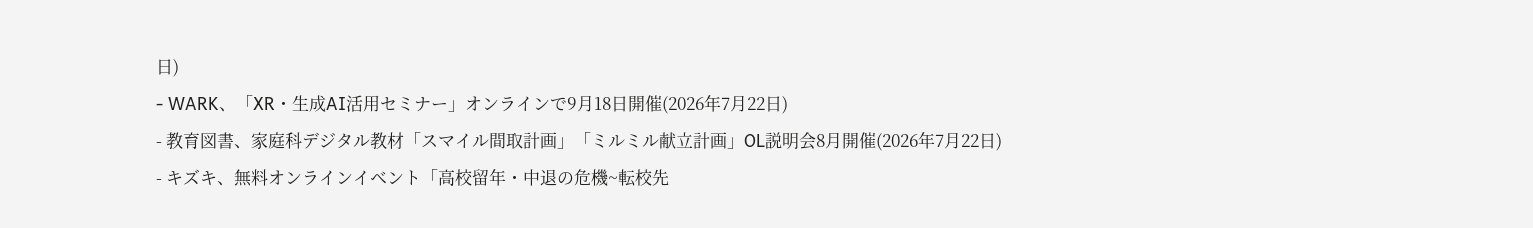日)
- WARK、「XR・生成AI活用セミナー」オンラインで9月18日開催(2026年7月22日)
- 教育図書、家庭科デジタル教材「スマイル間取計画」「ミルミル献立計画」OL説明会8月開催(2026年7月22日)
- キズキ、無料オンラインイベント「高校留年・中退の危機~転校先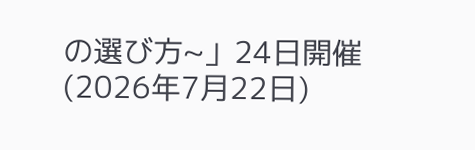の選び方~」24日開催(2026年7月22日)